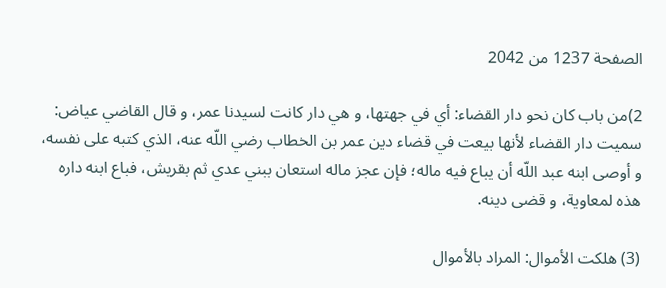الصفحة 1237 من 2042

2)من باب كان نحو دار القضاء: أي في جهتها، و هي دار كانت لسيدنا عمر، و قال القاضي عياض: سميت دار القضاء لأنها بيعت في قضاء دين عمر بن الخطاب رضي اللّه عنه، الذي كتبه على نفسه، و أوصى ابنه عبد اللّه أن يباع فيه ماله؛ فإن عجز ماله استعان ببني عدي ثم بقريش، فباع ابنه داره هذه لمعاوية، و قضى دينه.

(3) هلكت الأموال: المراد بالأموال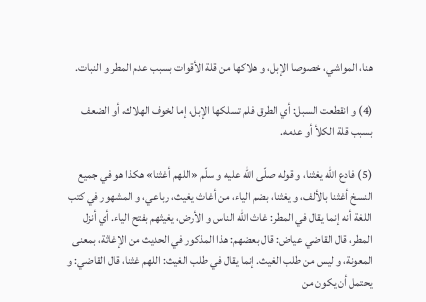هنا، المواشي، خصوصا الإبل، و هلاكها من قلة الأقوات بسبب عدم المطر و النبات.

(4) و انقطعت السبل: أي الطرق فلم تسلكها الإبل، إما لخوف الهلاك، أو الضعف بسبب قلة الكلأ أو عدمه.

(5) فادع اللّه يغثنا، و قوله صلّى اللّه عليه و سلّم «اللهم أغثنا» هكذا هو في جميع النسخ أغثنا بالألف، و يغثنا، بضم الياء، من أغاث يغيث، رباعي، و المشهور في كتب اللغة أنه إنما يقال في المطر: غاث اللّه الناس و الأرض، يغيثهم بفتح الياء. أي أنزل المطر، قال القاضي عياض: قال بعضهم: هذا المذكور في الحديث من الإغاثة، بمعنى المعونة، و ليس من طلب الغيث. إنما يقال في طلب الغيث: اللهم غثنا، قال القاضي: و يحتمل أن يكون من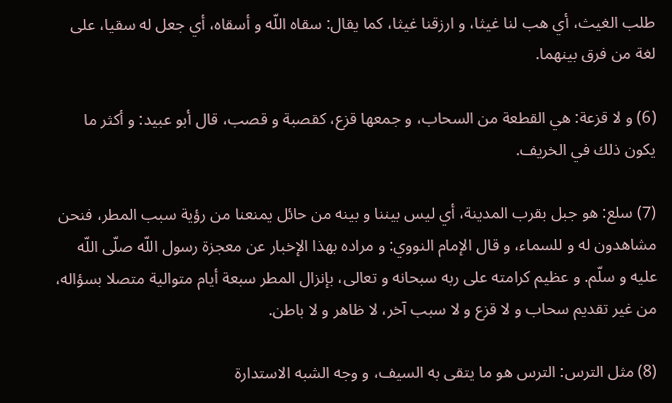طلب الغيث، أي هب لنا غيثا، و ارزقنا غيثا، كما يقال: سقاه اللّه و أسقاه، أي جعل له سقيا، على لغة من فرق بينهما.

(6) و لا قزعة: هي القطعة من السحاب، و جمعها قزع، كقصبة و قصب، قال أبو عبيد: و أكثر ما يكون ذلك في الخريف.

(7) سلع: هو جبل بقرب المدينة، أي ليس بيننا و بينه من حائل يمنعنا من رؤية سبب المطر، فنحن مشاهدون له و للسماء، و قال الإمام النووي: و مراده بهذا الإخبار عن معجزة رسول اللّه صلّى اللّه عليه و سلّم. و عظيم كرامته على ربه سبحانه و تعالى، بإنزال المطر سبعة أيام متوالية متصلا بسؤاله، من غير تقديم سحاب و لا قزع و لا سبب آخر، لا ظاهر و لا باطن.

(8) مثل الترس: الترس هو ما يتقى به السيف، و وجه الشبه الاستدارة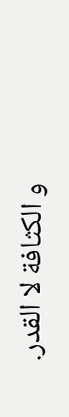و الكثافة لا القدر.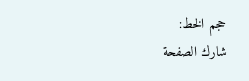حجم الخط:
شارك الصفحة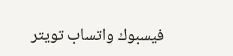فيسبوك واتساب تويتر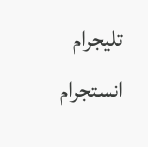تليجرام انستجرام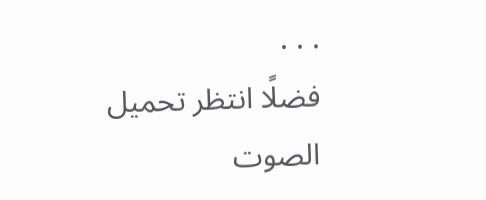. . .
فضلًا انتظر تحميل الصوت